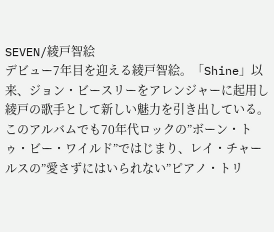SEVEN/綾戸智絵
デビュー7年目を迎える綾戸智絵。「Shine」以来、ジョン・ビースリーをアレンジャーに起用し綾戸の歌手として新しい魅力を引き出している。このアルバムでも70年代ロックの”ボーン・トゥ・ビー・ワイルド”ではじまり、レイ・チャールスの”愛さずにはいられない”ピアノ・トリ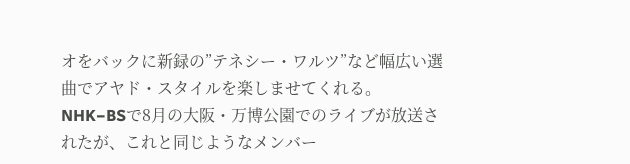オをバックに新録の”テネシー・ワルツ”など幅広い選曲でアヤド・スタイルを楽しませてくれる。
NHK−BSで8月の大阪・万博公園でのライブが放送されたが、これと同じようなメンバー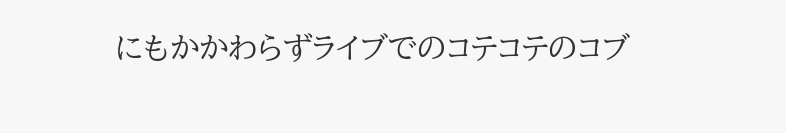にもかかわらずライブでのコテコテのコブ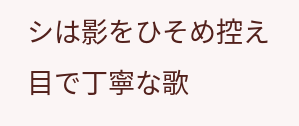シは影をひそめ控え目で丁寧な歌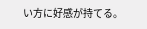い方に好感が持てる。